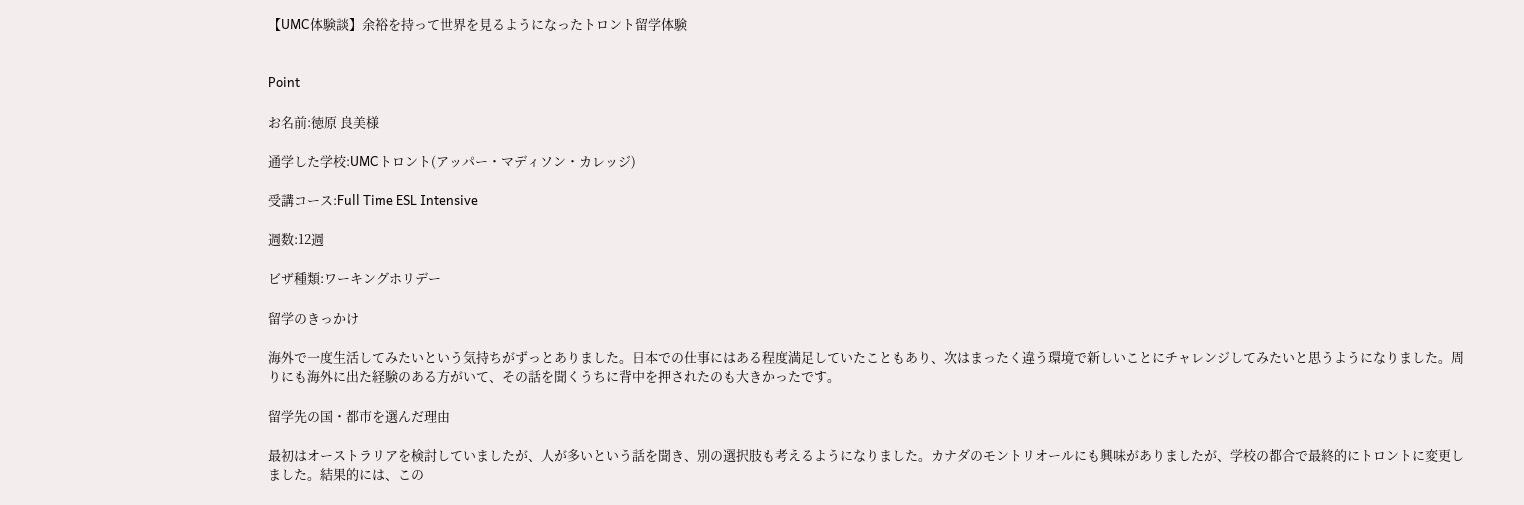【UMC体験談】余裕を持って世界を見るようになったトロント留学体験


Point

お名前:徳原 良美様

通学した学校:UMCトロント(アッパー・マディソン・カレッジ)

受講コース:Full Time ESL Intensive

週数:12週

ビザ種類:ワーキングホリデー

留学のきっかけ

海外で一度生活してみたいという気持ちがずっとありました。日本での仕事にはある程度満足していたこともあり、次はまったく違う環境で新しいことにチャレンジしてみたいと思うようになりました。周りにも海外に出た経験のある方がいて、その話を聞くうちに背中を押されたのも大きかったです。

留学先の国・都市を選んだ理由

最初はオーストラリアを検討していましたが、人が多いという話を聞き、別の選択肢も考えるようになりました。カナダのモントリオールにも興味がありましたが、学校の都合で最終的にトロントに変更しました。結果的には、この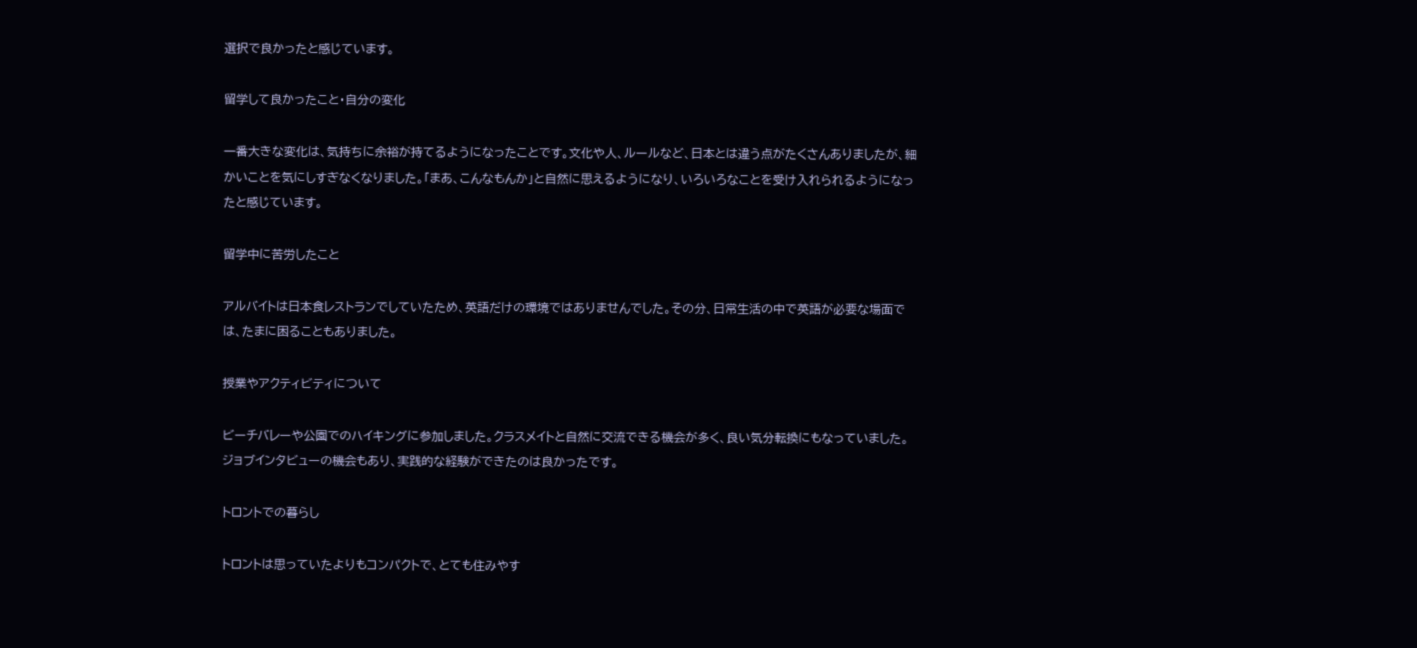選択で良かったと感じています。

留学して良かったこと・自分の変化

一番大きな変化は、気持ちに余裕が持てるようになったことです。文化や人、ルールなど、日本とは違う点がたくさんありましたが、細かいことを気にしすぎなくなりました。「まあ、こんなもんか」と自然に思えるようになり、いろいろなことを受け入れられるようになったと感じています。

留学中に苦労したこと

アルバイトは日本食レストランでしていたため、英語だけの環境ではありませんでした。その分、日常生活の中で英語が必要な場面では、たまに困ることもありました。

授業やアクティビティについて

ビーチバレーや公園でのハイキングに参加しました。クラスメイトと自然に交流できる機会が多く、良い気分転換にもなっていました。ジョブインタビューの機会もあり、実践的な経験ができたのは良かったです。

トロントでの暮らし

トロントは思っていたよりもコンパクトで、とても住みやす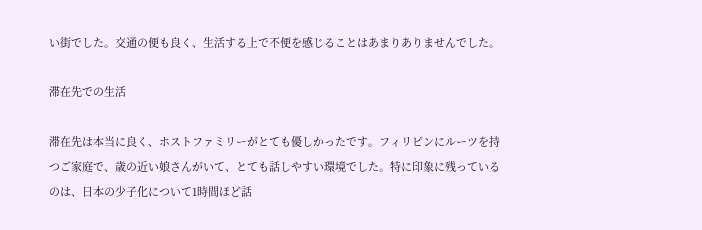い街でした。交通の便も良く、生活する上で不便を感じることはあまりありませんでした。

滞在先での生活

滞在先は本当に良く、ホストファミリーがとても優しかったです。フィリピンにルーツを持つご家庭で、歳の近い娘さんがいて、とても話しやすい環境でした。特に印象に残っているのは、日本の少子化について1時間ほど話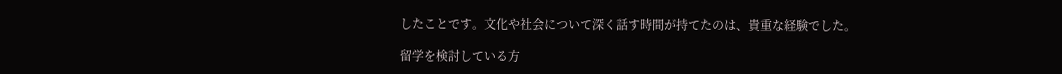したことです。文化や社会について深く話す時間が持てたのは、貴重な経験でした。

留学を検討している方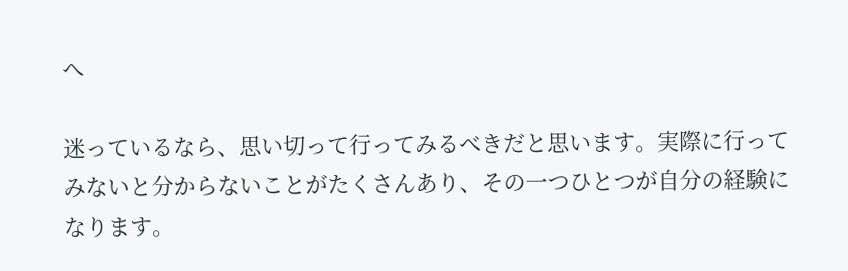へ

迷っているなら、思い切って行ってみるべきだと思います。実際に行ってみないと分からないことがたくさんあり、その一つひとつが自分の経験になります。